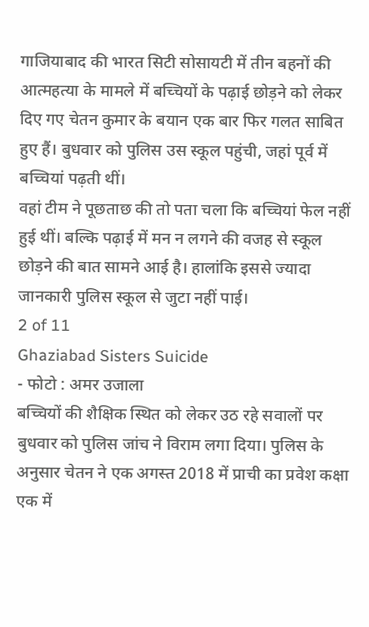गाजियाबाद की भारत सिटी सोसायटी में तीन बहनों की आत्महत्या के मामले में बच्चियों के पढ़ाई छोड़ने को लेकर दिए गए चेतन कुमार के बयान एक बार फिर गलत साबित हुए हैं। बुधवार को पुलिस उस स्कूल पहुंची, जहां पूर्व में बच्चियां पढ़ती थीं।
वहां टीम ने पूछताछ की तो पता चला कि बच्चियां फेल नहीं हुई थीं। बल्कि पढ़ाई में मन न लगने की वजह से स्कूल छोड़ने की बात सामने आई है। हालांकि इससे ज्यादा जानकारी पुलिस स्कूल से जुटा नहीं पाई।
2 of 11
Ghaziabad Sisters Suicide
- फोटो : अमर उजाला
बच्चियों की शैक्षिक स्थित को लेकर उठ रहे सवालों पर बुधवार को पुलिस जांच ने विराम लगा दिया। पुलिस के अनुसार चेतन ने एक अगस्त 2018 में प्राची का प्रवेश कक्षा एक में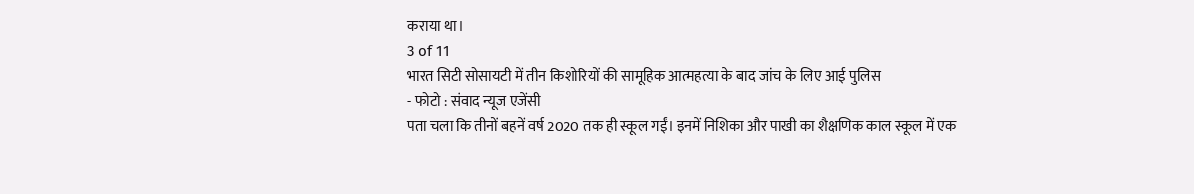कराया था।
3 of 11
भारत सिटी सोसायटी में तीन किशोरियों की सामूहिक आत्महत्या के बाद जांच के लिए आई पुलिस
- फोटो : संवाद न्यूज एजेंसी
पता चला कि तीनों बहनें वर्ष 2020 तक ही स्कूल गईं। इनमें निशिका और पाखी का शैक्षणिक काल स्कूल में एक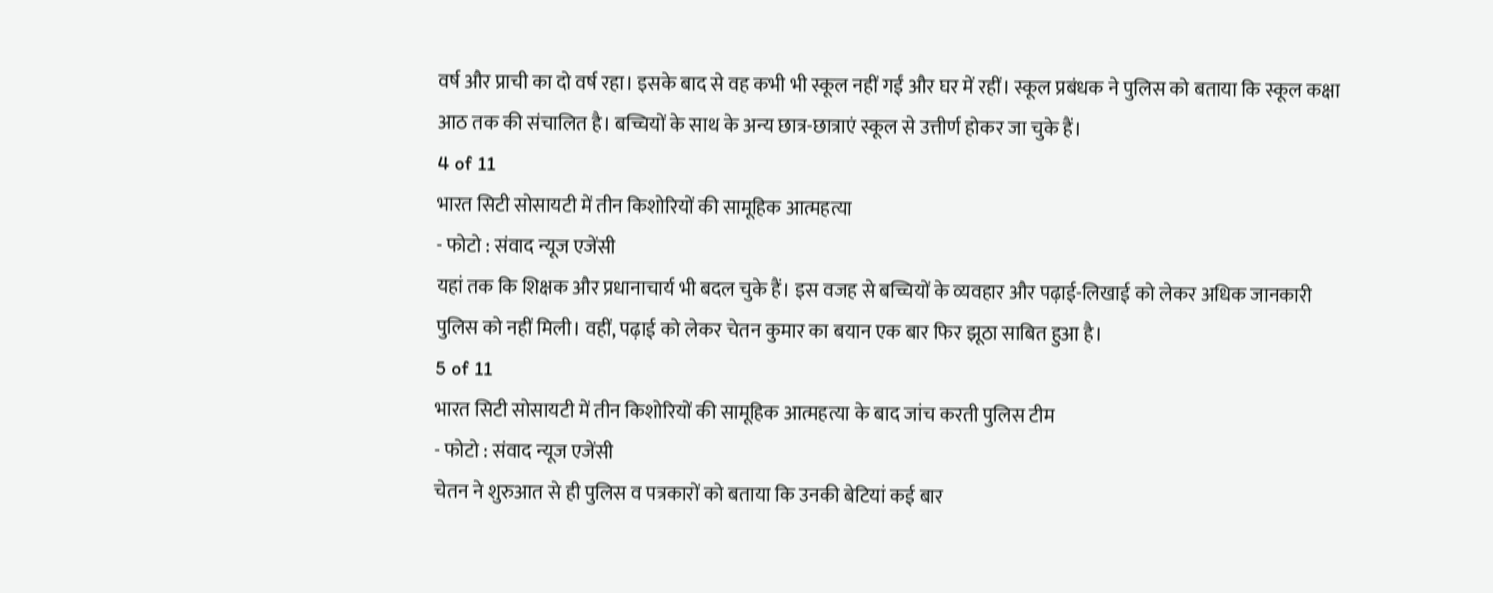वर्ष और प्राची का दो वर्ष रहा। इसके बाद से वह कभी भी स्कूल नहीं गईं और घर में रहीं। स्कूल प्रबंधक ने पुलिस को बताया कि स्कूल कक्षा आठ तक की संचालित है। बच्चियों के साथ के अन्य छात्र-छात्राएं स्कूल से उत्तीर्ण होकर जा चुके हैं।
4 of 11
भारत सिटी सोसायटी में तीन किशोरियों की सामूहिक आत्महत्या
- फोटो : संवाद न्यूज एजेंसी
यहां तक कि शिक्षक और प्रधानाचार्य भी बदल चुके हैं। इस वजह से बच्चियों के व्यवहार और पढ़ाई-लिखाई को लेकर अधिक जानकारी पुलिस को नहीं मिली। वहीं, पढ़ाई को लेकर चेतन कुमार का बयान एक बार फिर झूठा साबित हुआ है।
5 of 11
भारत सिटी सोसायटी में तीन किशोरियों की सामूहिक आत्महत्या के बाद जांच करती पुलिस टीम
- फोटो : संवाद न्यूज एजेंसी
चेतन ने शुरुआत से ही पुलिस व पत्रकारों को बताया कि उनकी बेटियां कई बार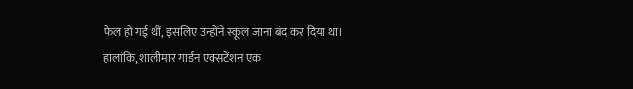फेल हो गई थीं, इसलिए उन्होंने स्कूल जाना बंद कर दिया था। हालांकि, शालीमार गार्डन एक्सटेंशन एक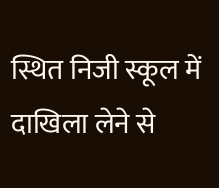स्थित निजी स्कूल में दाखिला लेने से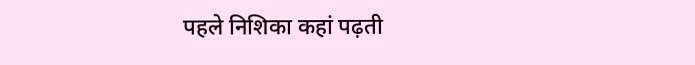पहले निशिका कहां पढ़ती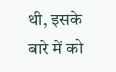थी, इसके बारे में को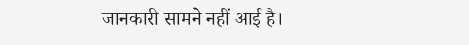जानकारी सामने नहीं आई है।